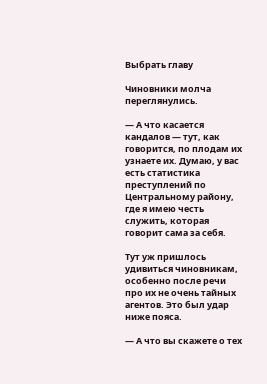Выбрать главу

Чиновники молча переглянулись.

— А что касается кандалов — тут, как говорится, по плодам их узнаете их. Думаю, у вас есть статистика преступлений по Центральному району, где я имею честь служить, которая говорит сама за себя.

Тут уж пришлось удивиться чиновникам, особенно после речи про их не очень тайных агентов. Это был удар ниже пояса.

— А что вы скажете о тех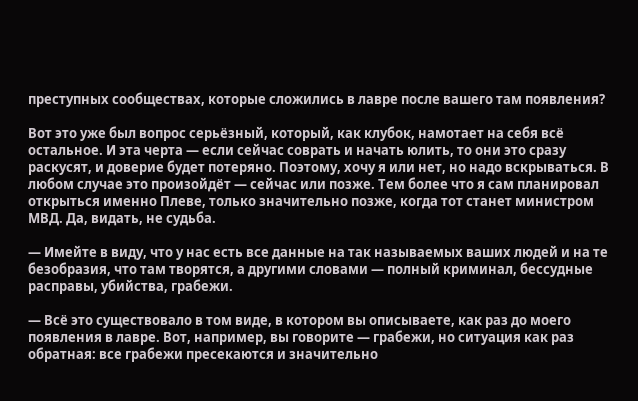преступных сообществах, которые сложились в лавре после вашего там появления?

Вот это уже был вопрос серьёзный, который, как клубок, намотает на себя всё остальное. И эта черта — если сейчас соврать и начать юлить, то они это сразу раскусят, и доверие будет потеряно. Поэтому, хочу я или нет, но надо вскрываться. В любом случае это произойдёт — сейчас или позже. Тем более что я сам планировал открыться именно Плеве, только значительно позже, когда тот станет министром МВД. Да, видать, не судьба.

— Имейте в виду, что у нас есть все данные на так называемых ваших людей и на те безобразия, что там творятся, а другими словами — полный криминал, бессудные расправы, убийства, грабежи.

— Всё это существовало в том виде, в котором вы описываете, как раз до моего появления в лавре. Вот, например, вы говорите — грабежи, но ситуация как раз обратная: все грабежи пресекаются и значительно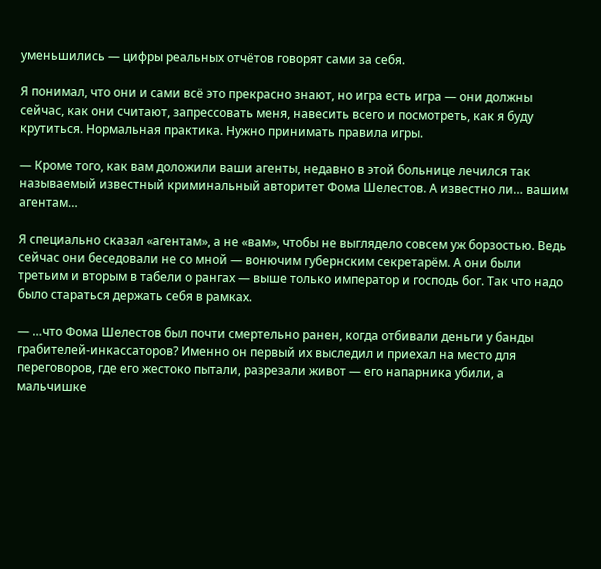уменьшились — цифры реальных отчётов говорят сами за себя.

Я понимал, что они и сами всё это прекрасно знают, но игра есть игра — они должны сейчас, как они считают, запрессовать меня, навесить всего и посмотреть, как я буду крутиться. Нормальная практика. Нужно принимать правила игры.

— Кроме того, как вам доложили ваши агенты, недавно в этой больнице лечился так называемый известный криминальный авторитет Фома Шелестов. А известно ли… вашим агентам…

Я специально сказал «агентам», а не «вам», чтобы не выглядело совсем уж борзостью. Ведь сейчас они беседовали не со мной — вонючим губернским секретарём. А они были третьим и вторым в табели о рангах — выше только император и господь бог. Так что надо было стараться держать себя в рамках.

— …что Фома Шелестов был почти смертельно ранен, когда отбивали деньги у банды грабителей-инкассаторов? Именно он первый их выследил и приехал на место для переговоров, где его жестоко пытали, разрезали живот — его напарника убили, а мальчишке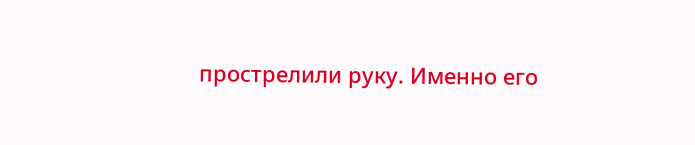прострелили руку. Именно его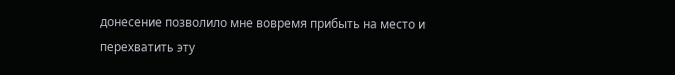донесение позволило мне вовремя прибыть на место и перехватить эту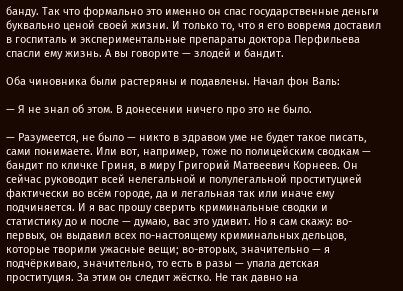банду. Так что формально это именно он спас государственные деньги буквально ценой своей жизни. И только то, что я его вовремя доставил в госпиталь и экспериментальные препараты доктора Перфильева спасли ему жизнь. А вы говорите — злодей и бандит.

Оба чиновника были растеряны и подавлены. Начал фон Валь:

— Я не знал об этом. В донесении ничего про это не было.

— Разумеется, не было — никто в здравом уме не будет такое писать, сами понимаете. Или вот, например, тоже по полицейским сводкам — бандит по кличке Гриня, в миру Григорий Матвеевич Корнеев. Он сейчас руководит всей нелегальной и полулегальной проституцией фактически во всём городе, да и легальная так или иначе ему подчиняется. И я вас прошу сверить криминальные сводки и статистику до и после — думаю, вас это удивит. Но я сам скажу: во-первых, он выдавил всех по-настоящему криминальных дельцов, которые творили ужасные вещи; во-вторых, значительно — я подчёркиваю, значительно, то есть в разы — упала детская проституция. За этим он следит жёстко. Не так давно на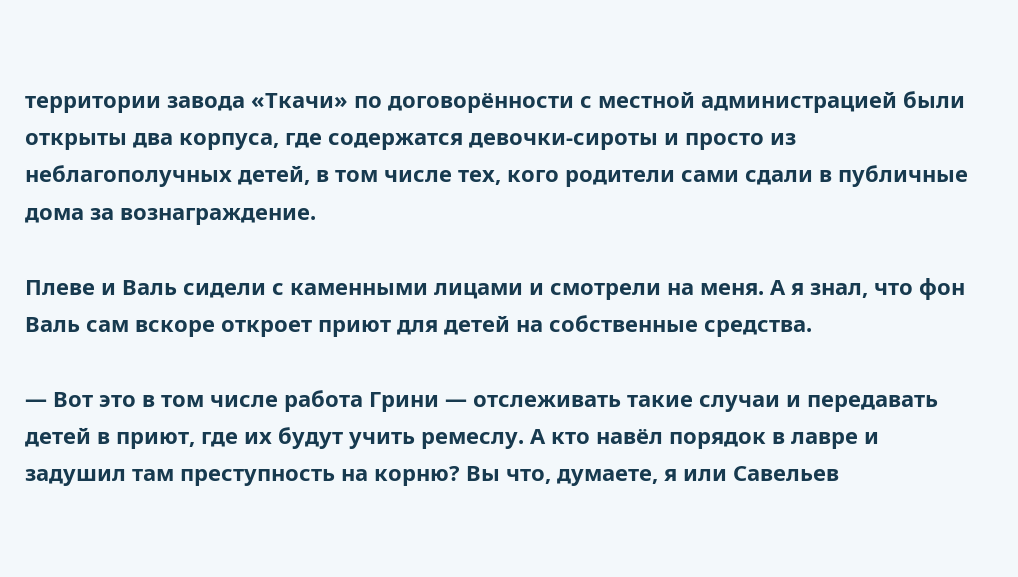территории завода «Ткачи» по договорённости с местной администрацией были открыты два корпуса, где содержатся девочки-сироты и просто из неблагополучных детей, в том числе тех, кого родители сами сдали в публичные дома за вознаграждение.

Плеве и Валь сидели с каменными лицами и смотрели на меня. А я знал, что фон Валь сам вскоре откроет приют для детей на собственные средства.

— Вот это в том числе работа Грини — отслеживать такие случаи и передавать детей в приют, где их будут учить ремеслу. А кто навёл порядок в лавре и задушил там преступность на корню? Вы что, думаете, я или Савельев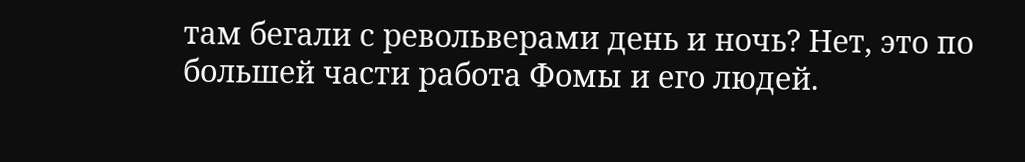там бегали с револьверами день и ночь? Нет, это по большей части работа Фомы и его людей.